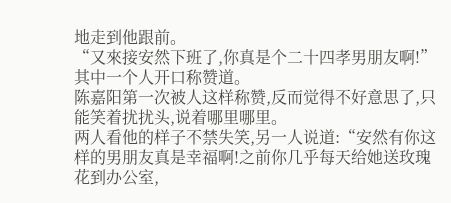地走到他跟前。
“又來接安然下班了,你真是个二十四孝男朋友啊!”其中一个人开口称赞道。
陈嘉阳第一次被人这样称赞,反而觉得不好意思了,只能笑着扰扰头,说着哪里哪里。
两人看他的样子不禁失笑,另一人说道:“安然有你这样的男朋友真是幸福啊!之前你几乎每天给她送玫瑰花到办公室,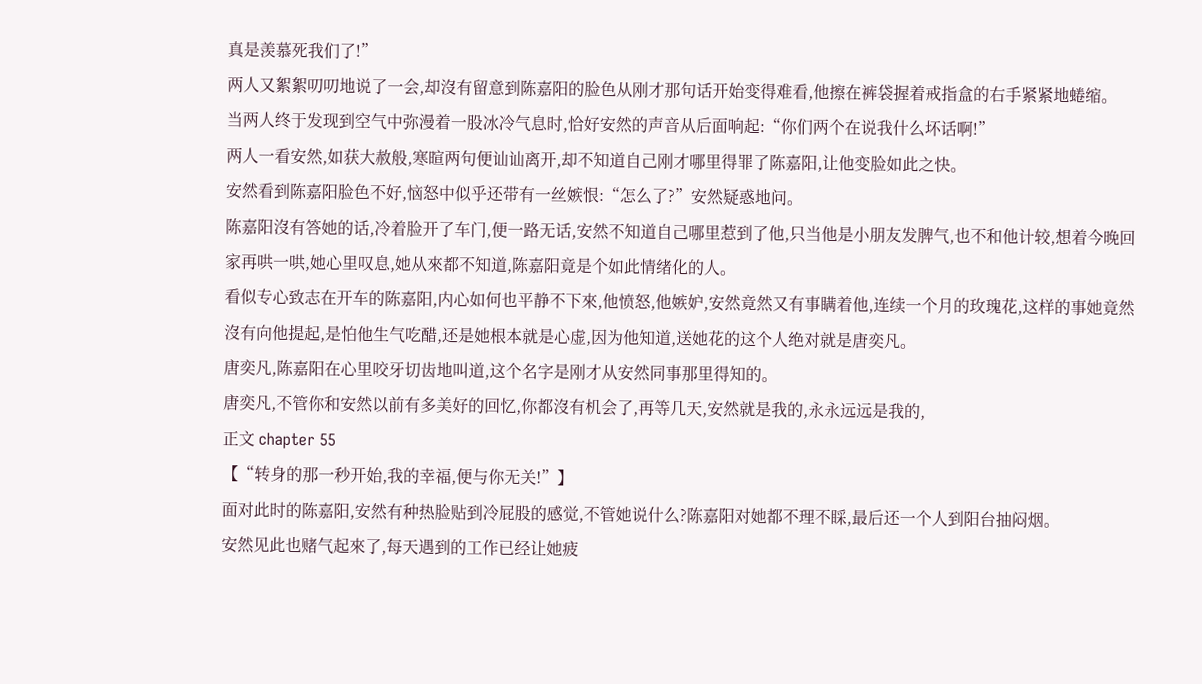真是羡慕死我们了!”
两人又絮絮叨叨地说了一会,却沒有留意到陈嘉阳的脸色从刚才那句话开始变得难看,他擦在裤袋握着戒指盒的右手紧紧地蜷缩。
当两人终于发现到空气中弥漫着一股冰冷气息时,恰好安然的声音从后面响起:“你们两个在说我什么坏话啊!”
两人一看安然,如获大赦般,寒暄两句便讪讪离开,却不知道自己刚才哪里得罪了陈嘉阳,让他变脸如此之快。
安然看到陈嘉阳脸色不好,恼怒中似乎还带有一丝嫉恨:“怎么了?”安然疑惑地问。
陈嘉阳沒有答她的话,冷着脸开了车门,便一路无话,安然不知道自己哪里惹到了他,只当他是小朋友发脾气,也不和他计较,想着今晚回家再哄一哄,她心里叹息,她从來都不知道,陈嘉阳竟是个如此情绪化的人。
看似专心致志在开车的陈嘉阳,内心如何也平静不下來,他愤怒,他嫉妒,安然竟然又有事瞒着他,连续一个月的玫瑰花,这样的事她竟然沒有向他提起,是怕他生气吃醋,还是她根本就是心虚,因为他知道,送她花的这个人绝对就是唐奕凡。
唐奕凡,陈嘉阳在心里咬牙切齿地叫道,这个名字是刚才从安然同事那里得知的。
唐奕凡,不管你和安然以前有多美好的回忆,你都沒有机会了,再等几天,安然就是我的,永永远远是我的,
正文 chapter 55
【“转身的那一秒开始,我的幸福,便与你无关!”】
面对此时的陈嘉阳,安然有种热脸贴到冷屁股的感觉,不管她说什么?陈嘉阳对她都不理不睬,最后还一个人到阳台抽闷烟。
安然见此也赌气起來了,每天遇到的工作已经让她疲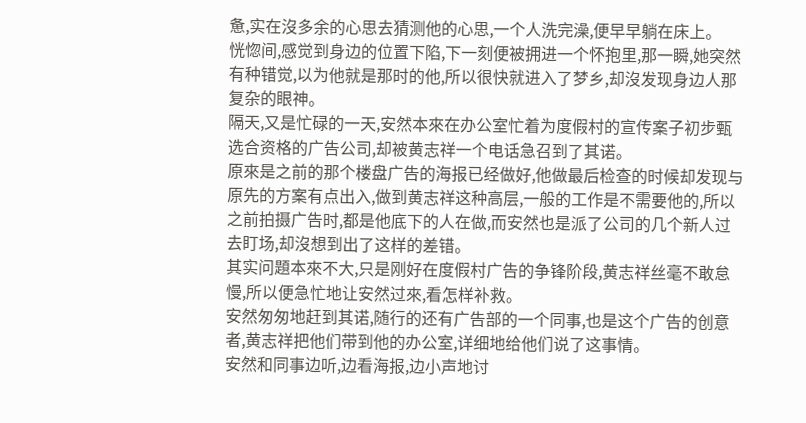惫,实在沒多余的心思去猜测他的心思,一个人洗完澡,便早早躺在床上。
恍惚间,感觉到身边的位置下陷,下一刻便被拥进一个怀抱里,那一瞬,她突然有种错觉,以为他就是那时的他,所以很快就进入了梦乡,却沒发现身边人那复杂的眼神。
隔天,又是忙碌的一天,安然本來在办公室忙着为度假村的宣传案子初步甄选合资格的广告公司,却被黄志祥一个电话急召到了其诺。
原來是之前的那个楼盘广告的海报已经做好,他做最后检查的时候却发现与原先的方案有点出入,做到黄志祥这种高层,一般的工作是不需要他的,所以之前拍摄广告时,都是他底下的人在做,而安然也是派了公司的几个新人过去盯场,却沒想到出了这样的差错。
其实问題本來不大,只是刚好在度假村广告的争锋阶段,黄志祥丝毫不敢怠慢,所以便急忙地让安然过來,看怎样补救。
安然匆匆地赶到其诺,随行的还有广告部的一个同事,也是这个广告的创意者,黄志祥把他们带到他的办公室,详细地给他们说了这事情。
安然和同事边听,边看海报,边小声地讨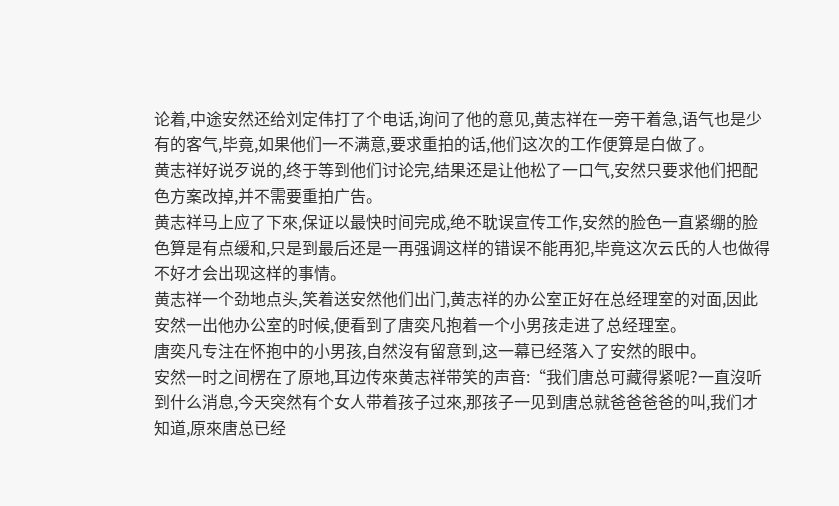论着,中途安然还给刘定伟打了个电话,询问了他的意见,黄志祥在一旁干着急,语气也是少有的客气,毕竟,如果他们一不满意,要求重拍的话,他们这次的工作便算是白做了。
黄志祥好说歹说的,终于等到他们讨论完,结果还是让他松了一口气,安然只要求他们把配色方案改掉,并不需要重拍广告。
黄志祥马上应了下來,保证以最快时间完成,绝不耽误宣传工作,安然的脸色一直紧绷的脸色算是有点缓和,只是到最后还是一再强调这样的错误不能再犯,毕竟这次云氏的人也做得不好才会出现这样的事情。
黄志祥一个劲地点头,笑着送安然他们出门,黄志祥的办公室正好在总经理室的对面,因此安然一出他办公室的时候,便看到了唐奕凡抱着一个小男孩走进了总经理室。
唐奕凡专注在怀抱中的小男孩,自然沒有留意到,这一幕已经落入了安然的眼中。
安然一时之间楞在了原地,耳边传來黄志祥带笑的声音:“我们唐总可藏得紧呢?一直沒听到什么消息,今天突然有个女人带着孩子过來,那孩子一见到唐总就爸爸爸爸的叫,我们才知道,原來唐总已经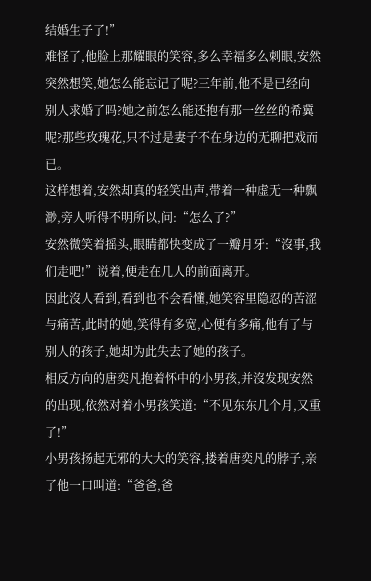结婚生子了!”
难怪了,他脸上那耀眼的笑容,多么幸福多么刺眼,安然突然想笑,她怎么能忘记了呢?三年前,他不是已经向别人求婚了吗?她之前怎么能还抱有那一丝丝的希冀呢?那些玫瑰花,只不过是妻子不在身边的无聊把戏而已。
这样想着,安然却真的轻笑出声,带着一种虚无一种飘渺,旁人听得不明所以,问:“怎么了?”
安然微笑着摇头,眼睛都快变成了一瓣月牙:“沒事,我们走吧!”说着,便走在几人的前面离开。
因此沒人看到,看到也不会看懂,她笑容里隐忍的苦涩与痛苦,此时的她,笑得有多宽,心便有多痛,他有了与别人的孩子,她却为此失去了她的孩子。
相反方向的唐奕凡抱着怀中的小男孩,并沒发现安然的出现,依然对着小男孩笑道:“不见东东几个月,又重了!”
小男孩扬起无邪的大大的笑容,搂着唐奕凡的脖子,亲了他一口叫道:“爸爸,爸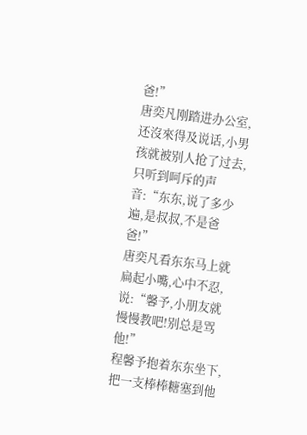爸!”
唐奕凡刚踏进办公室,还沒來得及说话,小男孩就被别人抢了过去,只听到呵斥的声音:“东东,说了多少遍,是叔叔,不是爸爸!”
唐奕凡看东东马上就扁起小嘴,心中不忍,说:“馨予,小朋友就慢慢教吧!别总是骂他!”
程馨予抱着东东坐下,把一支棒棒糖塞到他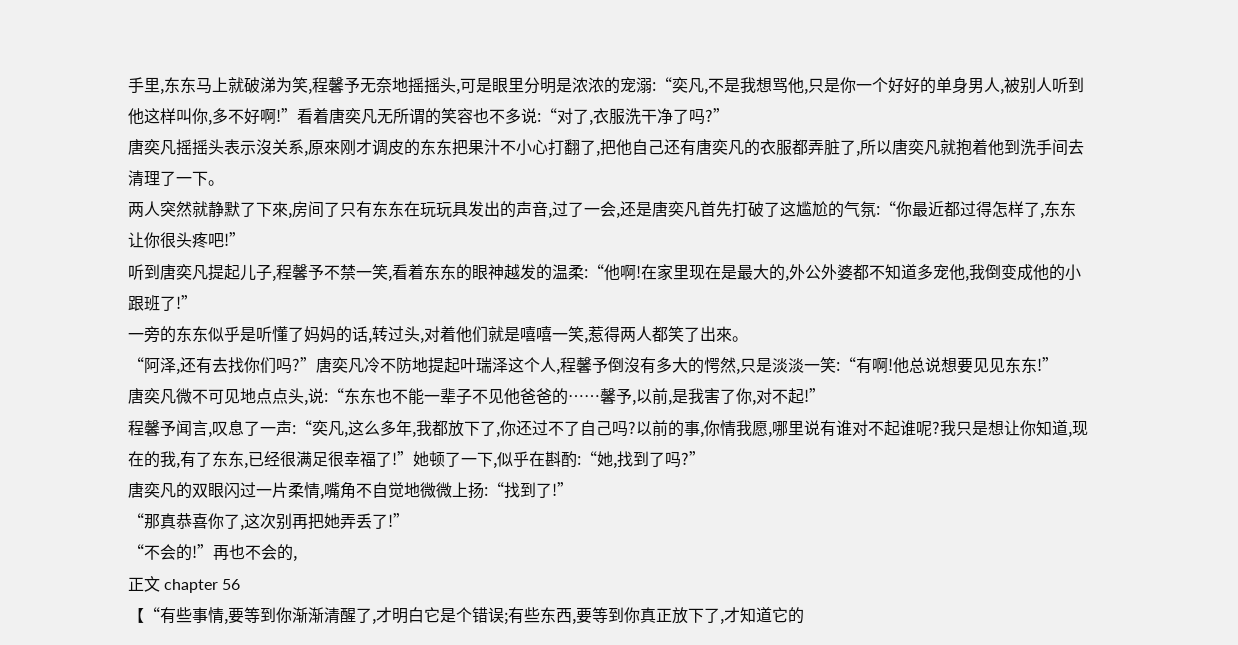手里,东东马上就破涕为笑,程馨予无奈地摇摇头,可是眼里分明是浓浓的宠溺:“奕凡,不是我想骂他,只是你一个好好的单身男人,被别人听到他这样叫你,多不好啊!”看着唐奕凡无所谓的笑容也不多说:“对了,衣服洗干净了吗?”
唐奕凡摇摇头表示沒关系,原來刚才调皮的东东把果汁不小心打翻了,把他自己还有唐奕凡的衣服都弄脏了,所以唐奕凡就抱着他到洗手间去清理了一下。
两人突然就静默了下來,房间了只有东东在玩玩具发出的声音,过了一会,还是唐奕凡首先打破了这尴尬的气氛:“你最近都过得怎样了,东东让你很头疼吧!”
听到唐奕凡提起儿子,程馨予不禁一笑,看着东东的眼神越发的温柔:“他啊!在家里现在是最大的,外公外婆都不知道多宠他,我倒变成他的小跟班了!”
一旁的东东似乎是听懂了妈妈的话,转过头,对着他们就是嘻嘻一笑,惹得两人都笑了出來。
“阿泽,还有去找你们吗?”唐奕凡冷不防地提起叶瑞泽这个人,程馨予倒沒有多大的愕然,只是淡淡一笑:“有啊!他总说想要见见东东!”
唐奕凡微不可见地点点头,说:“东东也不能一辈子不见他爸爸的……馨予,以前,是我害了你,对不起!”
程馨予闻言,叹息了一声:“奕凡,这么多年,我都放下了,你还过不了自己吗?以前的事,你情我愿,哪里说有谁对不起谁呢?我只是想让你知道,现在的我,有了东东,已经很满足很幸福了!”她顿了一下,似乎在斟酌:“她,找到了吗?”
唐奕凡的双眼闪过一片柔情,嘴角不自觉地微微上扬:“找到了!”
“那真恭喜你了,这次别再把她弄丢了!”
“不会的!”再也不会的,
正文 chapter 56
【“有些事情,要等到你渐渐清醒了,才明白它是个错误;有些东西,要等到你真正放下了,才知道它的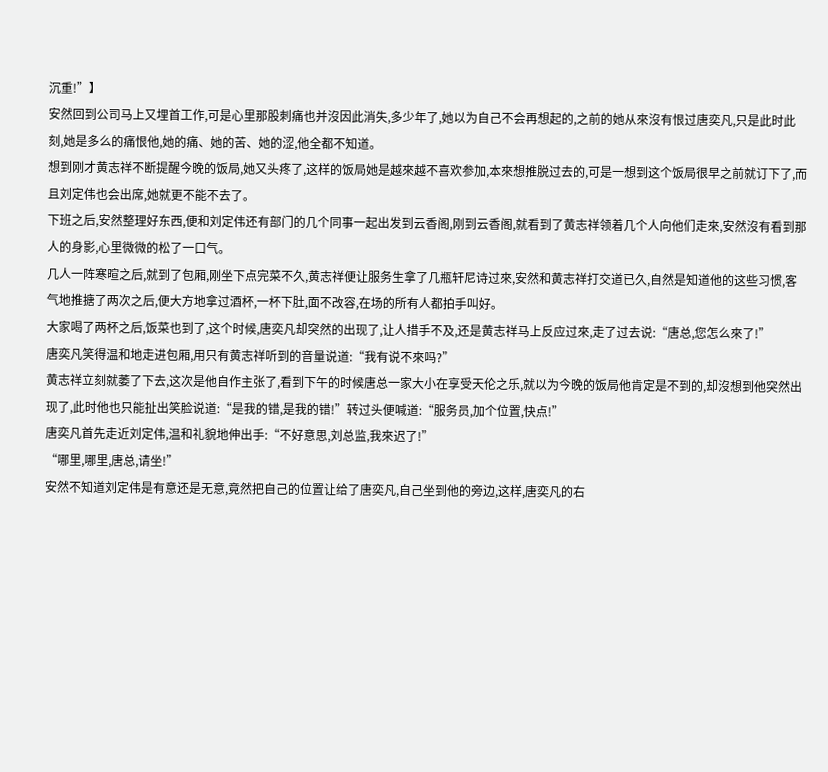沉重!”】
安然回到公司马上又埋首工作,可是心里那股刺痛也并沒因此消失,多少年了,她以为自己不会再想起的,之前的她从來沒有恨过唐奕凡,只是此时此刻,她是多么的痛恨他,她的痛、她的苦、她的涩,他全都不知道。
想到刚才黄志祥不断提醒今晚的饭局,她又头疼了,这样的饭局她是越來越不喜欢参加,本來想推脱过去的,可是一想到这个饭局很早之前就订下了,而且刘定伟也会出席,她就更不能不去了。
下班之后,安然整理好东西,便和刘定伟还有部门的几个同事一起出发到云香阁,刚到云香阁,就看到了黄志祥领着几个人向他们走來,安然沒有看到那人的身影,心里微微的松了一口气。
几人一阵寒暄之后,就到了包厢,刚坐下点完菜不久,黄志祥便让服务生拿了几瓶轩尼诗过來,安然和黄志祥打交道已久,自然是知道他的这些习惯,客气地推搪了两次之后,便大方地拿过酒杯,一杯下肚,面不改容,在场的所有人都拍手叫好。
大家喝了两杯之后,饭菜也到了,这个时候,唐奕凡却突然的出现了,让人措手不及,还是黄志祥马上反应过來,走了过去说:“唐总,您怎么來了!”
唐奕凡笑得温和地走进包厢,用只有黄志祥听到的音量说道:“我有说不來吗?”
黄志祥立刻就萎了下去,这次是他自作主张了,看到下午的时候唐总一家大小在享受天伦之乐,就以为今晚的饭局他肯定是不到的,却沒想到他突然出现了,此时他也只能扯出笑脸说道:“是我的错,是我的错!”转过头便喊道:“服务员,加个位置,快点!”
唐奕凡首先走近刘定伟,温和礼貌地伸出手:“不好意思,刘总监,我來迟了!”
“哪里,哪里,唐总,请坐!”
安然不知道刘定伟是有意还是无意,竟然把自己的位置让给了唐奕凡,自己坐到他的旁边,这样,唐奕凡的右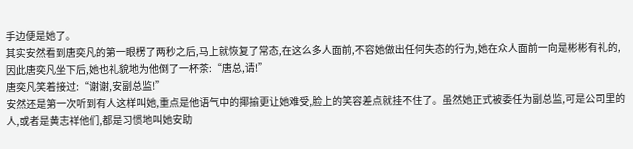手边便是她了。
其实安然看到唐奕凡的第一眼楞了两秒之后,马上就恢复了常态,在这么多人面前,不容她做出任何失态的行为,她在众人面前一向是彬彬有礼的,因此唐奕凡坐下后,她也礼貌地为他倒了一杯茶:“唐总,请!”
唐奕凡笑着接过:“谢谢,安副总监!”
安然还是第一次听到有人这样叫她,重点是他语气中的揶揄更让她难受,脸上的笑容差点就挂不住了。虽然她正式被委任为副总监,可是公司里的人,或者是黄志祥他们,都是习惯地叫她安助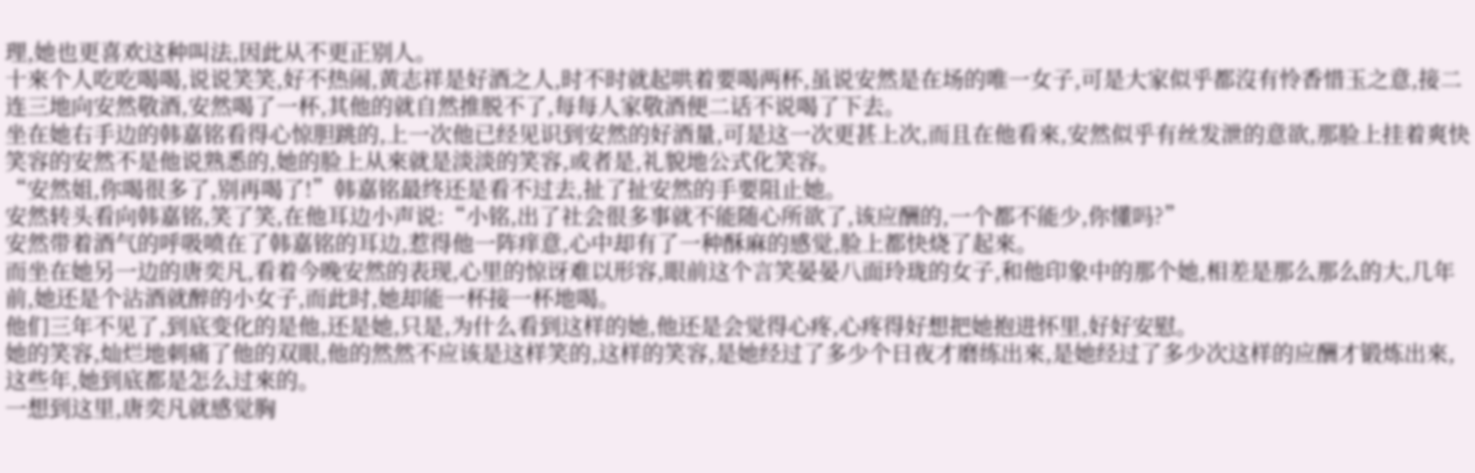理,她也更喜欢这种叫法,因此从不更正别人。
十來个人吃吃喝喝,说说笑笑,好不热闹,黄志祥是好酒之人,时不时就起哄着要喝两杯,虽说安然是在场的唯一女子,可是大家似乎都沒有怜香惜玉之意,接二连三地向安然敬酒,安然喝了一杯,其他的就自然推脱不了,每每人家敬酒便二话不说喝了下去。
坐在她右手边的韩嘉铭看得心惊胆跳的,上一次他已经见识到安然的好酒量,可是这一次更甚上次,而且在他看來,安然似乎有丝发泄的意欲,那脸上挂着爽快笑容的安然不是他说熟悉的,她的脸上从來就是淡淡的笑容,或者是,礼貌地公式化笑容。
“安然姐,你喝很多了,别再喝了!”韩嘉铭最终还是看不过去,扯了扯安然的手要阻止她。
安然转头看向韩嘉铭,笑了笑,在他耳边小声说:“小铭,出了社会很多事就不能随心所欲了,该应酬的,一个都不能少,你懂吗?”
安然带着酒气的呼吸喷在了韩嘉铭的耳边,惹得他一阵痒意,心中却有了一种酥麻的感觉,脸上都快烧了起來。
而坐在她另一边的唐奕凡,看着今晚安然的表现,心里的惊讶难以形容,眼前这个言笑晏晏八面玲珑的女子,和他印象中的那个她,相差是那么那么的大,几年前,她还是个沾酒就醉的小女子,而此时,她却能一杯接一杯地喝。
他们三年不见了,到底变化的是他,还是她,只是,为什么看到这样的她,他还是会觉得心疼,心疼得好想把她抱进怀里,好好安慰。
她的笑容,灿烂地刺痛了他的双眼,他的然然不应该是这样笑的,这样的笑容,是她经过了多少个日夜才磨练出來,是她经过了多少次这样的应酬才锻炼出來,这些年,她到底都是怎么过來的。
一想到这里,唐奕凡就感觉胸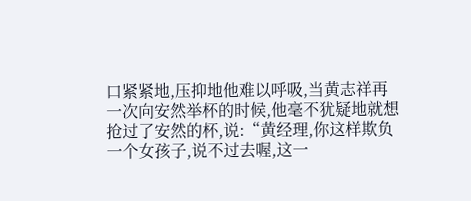口紧紧地,压抑地他难以呼吸,当黄志祥再一次向安然举杯的时候,他毫不犹疑地就想抢过了安然的杯,说:“黄经理,你这样欺负一个女孩子,说不过去喔,这一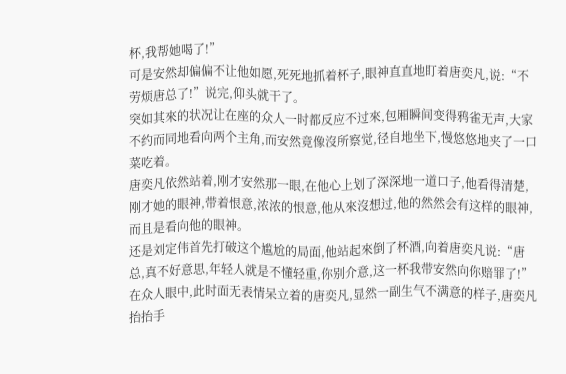杯,我帮她喝了!”
可是安然却偏偏不让他如愿,死死地抓着杯子,眼神直直地盯着唐奕凡,说:“不劳烦唐总了!”说完,仰头就干了。
突如其來的状况让在座的众人一时都反应不过來,包厢瞬间变得鸦雀无声,大家不约而同地看向两个主角,而安然竟像沒所察觉,径自地坐下,慢悠悠地夹了一口菜吃着。
唐奕凡依然站着,刚才安然那一眼,在他心上划了深深地一道口子,他看得清楚,刚才她的眼神,带着恨意,浓浓的恨意,他从來沒想过,他的然然会有这样的眼神,而且是看向他的眼神。
还是刘定伟首先打破这个尴尬的局面,他站起來倒了杯酒,向着唐奕凡说:“唐总,真不好意思,年轻人就是不懂轻重,你别介意,这一杯我带安然向你赔罪了!”
在众人眼中,此时面无表情呆立着的唐奕凡,显然一副生气不满意的样子,唐奕凡抬抬手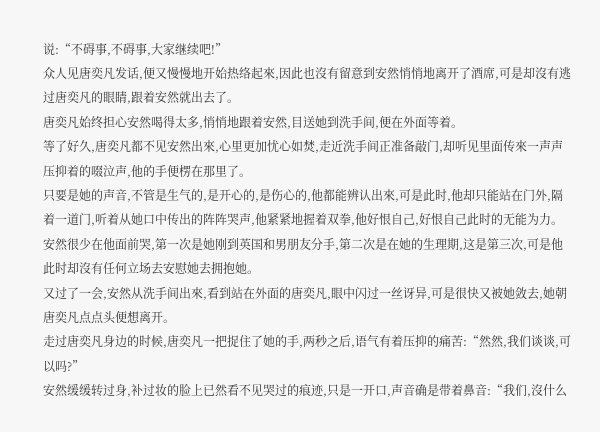说:“不碍事,不碍事,大家继续吧!”
众人见唐奕凡发话,便又慢慢地开始热络起來,因此也沒有留意到安然悄悄地离开了酒席,可是却沒有逃过唐奕凡的眼睛,跟着安然就出去了。
唐奕凡始终担心安然喝得太多,悄悄地跟着安然,目送她到洗手间,便在外面等着。
等了好久,唐奕凡都不见安然出來,心里更加忧心如焚,走近洗手间正准备敲门,却听见里面传來一声声压抑着的啜泣声,他的手便楞在那里了。
只要是她的声音,不管是生气的,是开心的,是伤心的,他都能辨认出來,可是此时,他却只能站在门外,隔着一道门,听着从她口中传出的阵阵哭声,他紧紧地握着双拳,他好恨自己,好恨自己此时的无能为力。
安然很少在他面前哭,第一次是她刚到英国和男朋友分手,第二次是在她的生理期,这是第三次,可是他此时却沒有任何立场去安慰她去拥抱她。
又过了一会,安然从洗手间出來,看到站在外面的唐奕凡,眼中闪过一丝讶异,可是很快又被她敛去,她朝唐奕凡点点头便想离开。
走过唐奕凡身边的时候,唐奕凡一把捉住了她的手,两秒之后,语气有着压抑的痛苦:“然然,我们谈谈,可以吗?”
安然缓缓转过身,补过妆的脸上已然看不见哭过的痕迹,只是一开口,声音确是带着鼻音:“我们,沒什么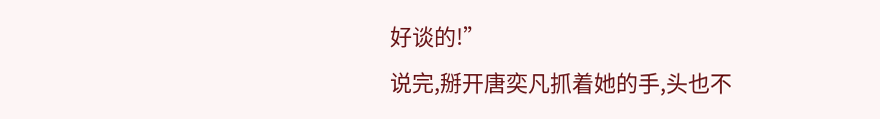好谈的!”
说完,掰开唐奕凡抓着她的手,头也不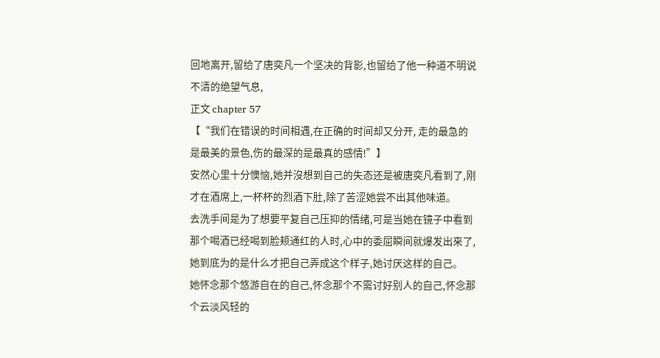回地离开,留给了唐奕凡一个坚决的背影,也留给了他一种道不明说不清的绝望气息,
正文 chapter 57
【“我们在错误的时间相遇,在正确的时间却又分开, 走的最急的是最美的景色,伤的最深的是最真的感情!”】
安然心里十分懊恼,她并沒想到自己的失态还是被唐奕凡看到了,刚才在酒席上,一杯杯的烈酒下肚,除了苦涩她尝不出其他味道。
去洗手间是为了想要平复自己压抑的情绪,可是当她在镜子中看到那个喝酒已经喝到脸颊通红的人时,心中的委屈瞬间就爆发出來了,她到底为的是什么才把自己弄成这个样子,她讨厌这样的自己。
她怀念那个悠游自在的自己,怀念那个不需讨好别人的自己,怀念那个云淡风轻的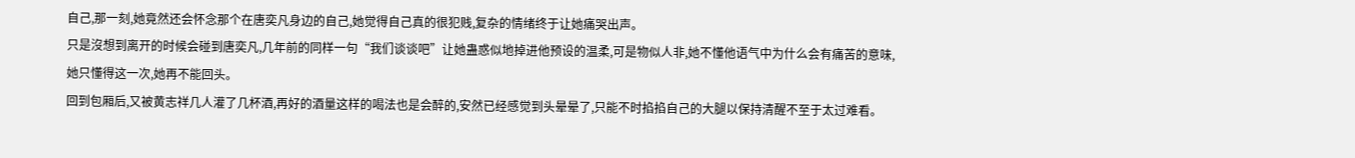自己,那一刻,她竟然还会怀念那个在唐奕凡身边的自己,她觉得自己真的很犯贱,复杂的情绪终于让她痛哭出声。
只是沒想到离开的时候会碰到唐奕凡,几年前的同样一句“我们谈谈吧”让她蛊惑似地掉进他预设的温柔,可是物似人非,她不懂他语气中为什么会有痛苦的意味,她只懂得这一次,她再不能回头。
回到包厢后,又被黄志祥几人灌了几杯酒,再好的酒量这样的喝法也是会醉的,安然已经感觉到头晕晕了,只能不时掐掐自己的大腿以保持清醒不至于太过难看。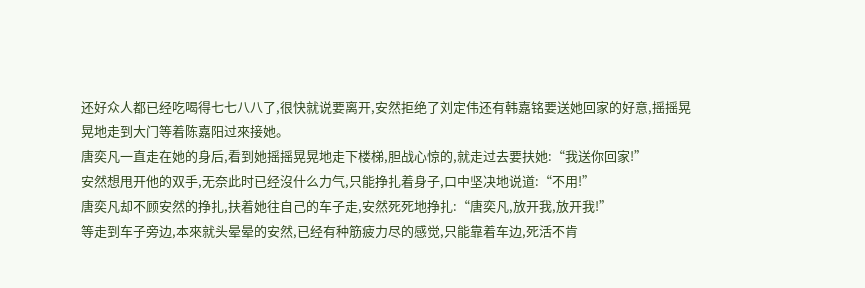还好众人都已经吃喝得七七八八了,很快就说要离开,安然拒绝了刘定伟还有韩嘉铭要送她回家的好意,摇摇晃晃地走到大门等着陈嘉阳过來接她。
唐奕凡一直走在她的身后,看到她摇摇晃晃地走下楼梯,胆战心惊的,就走过去要扶她:“我送你回家!”
安然想甩开他的双手,无奈此时已经沒什么力气,只能挣扎着身子,口中坚决地说道:“不用!”
唐奕凡却不顾安然的挣扎,扶着她往自己的车子走,安然死死地挣扎:“唐奕凡,放开我,放开我!”
等走到车子旁边,本來就头晕晕的安然,已经有种筋疲力尽的感觉,只能靠着车边,死活不肯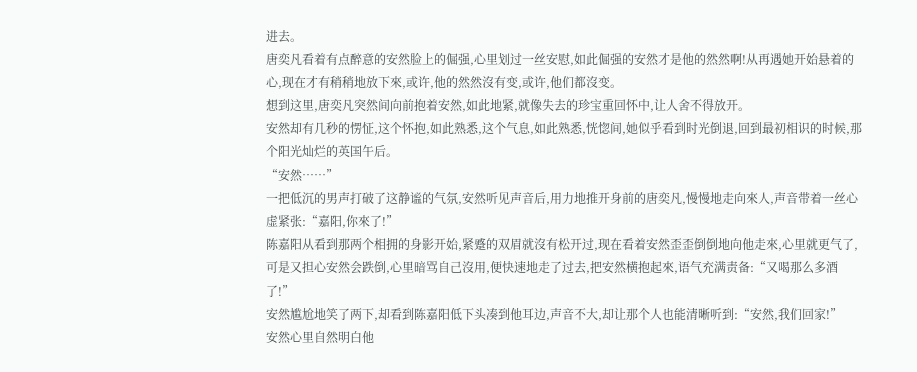进去。
唐奕凡看着有点醉意的安然脸上的倔强,心里划过一丝安慰,如此倔强的安然才是他的然然啊!从再遇她开始悬着的心,现在才有稍稍地放下來,或许,他的然然沒有变,或许,他们都沒变。
想到这里,唐奕凡突然间向前抱着安然,如此地紧,就像失去的珍宝重回怀中,让人舍不得放开。
安然却有几秒的愣怔,这个怀抱,如此熟悉,这个气息,如此熟悉,恍惚间,她似乎看到时光倒退,回到最初相识的时候,那个阳光灿烂的英国午后。
“安然……”
一把低沉的男声打破了这静谧的气氛,安然听见声音后,用力地推开身前的唐奕凡,慢慢地走向來人,声音带着一丝心虚紧张:“嘉阳,你來了!”
陈嘉阳从看到那两个相拥的身影开始,紧蹙的双眉就沒有松开过,现在看着安然歪歪倒倒地向他走來,心里就更气了,可是又担心安然会跌倒,心里暗骂自己沒用,便快速地走了过去,把安然横抱起來,语气充满责备:“又喝那么多酒了!”
安然尴尬地笑了两下,却看到陈嘉阳低下头凑到他耳边,声音不大,却让那个人也能清晰听到:“安然,我们回家!”
安然心里自然明白他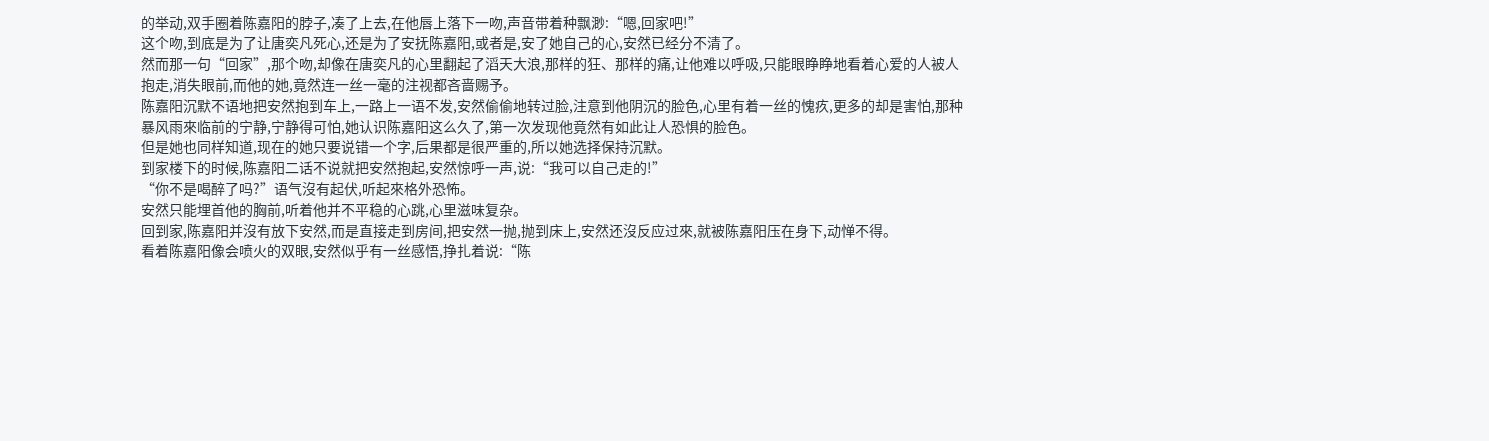的举动,双手圈着陈嘉阳的脖子,凑了上去,在他唇上落下一吻,声音带着种飘渺:“嗯,回家吧!”
这个吻,到底是为了让唐奕凡死心,还是为了安抚陈嘉阳,或者是,安了她自己的心,安然已经分不清了。
然而那一句“回家”,那个吻,却像在唐奕凡的心里翻起了滔天大浪,那样的狂、那样的痛,让他难以呼吸,只能眼睁睁地看着心爱的人被人抱走,消失眼前,而他的她,竟然连一丝一毫的注视都吝啬赐予。
陈嘉阳沉默不语地把安然抱到车上,一路上一语不发,安然偷偷地转过脸,注意到他阴沉的脸色,心里有着一丝的愧疚,更多的却是害怕,那种暴风雨來临前的宁静,宁静得可怕,她认识陈嘉阳这么久了,第一次发现他竟然有如此让人恐惧的脸色。
但是她也同样知道,现在的她只要说错一个字,后果都是很严重的,所以她选择保持沉默。
到家楼下的时候,陈嘉阳二话不说就把安然抱起,安然惊呼一声,说:“我可以自己走的!”
“你不是喝醉了吗?”语气沒有起伏,听起來格外恐怖。
安然只能埋首他的胸前,听着他并不平稳的心跳,心里滋味复杂。
回到家,陈嘉阳并沒有放下安然,而是直接走到房间,把安然一抛,抛到床上,安然还沒反应过來,就被陈嘉阳压在身下,动惮不得。
看着陈嘉阳像会喷火的双眼,安然似乎有一丝感悟,挣扎着说:“陈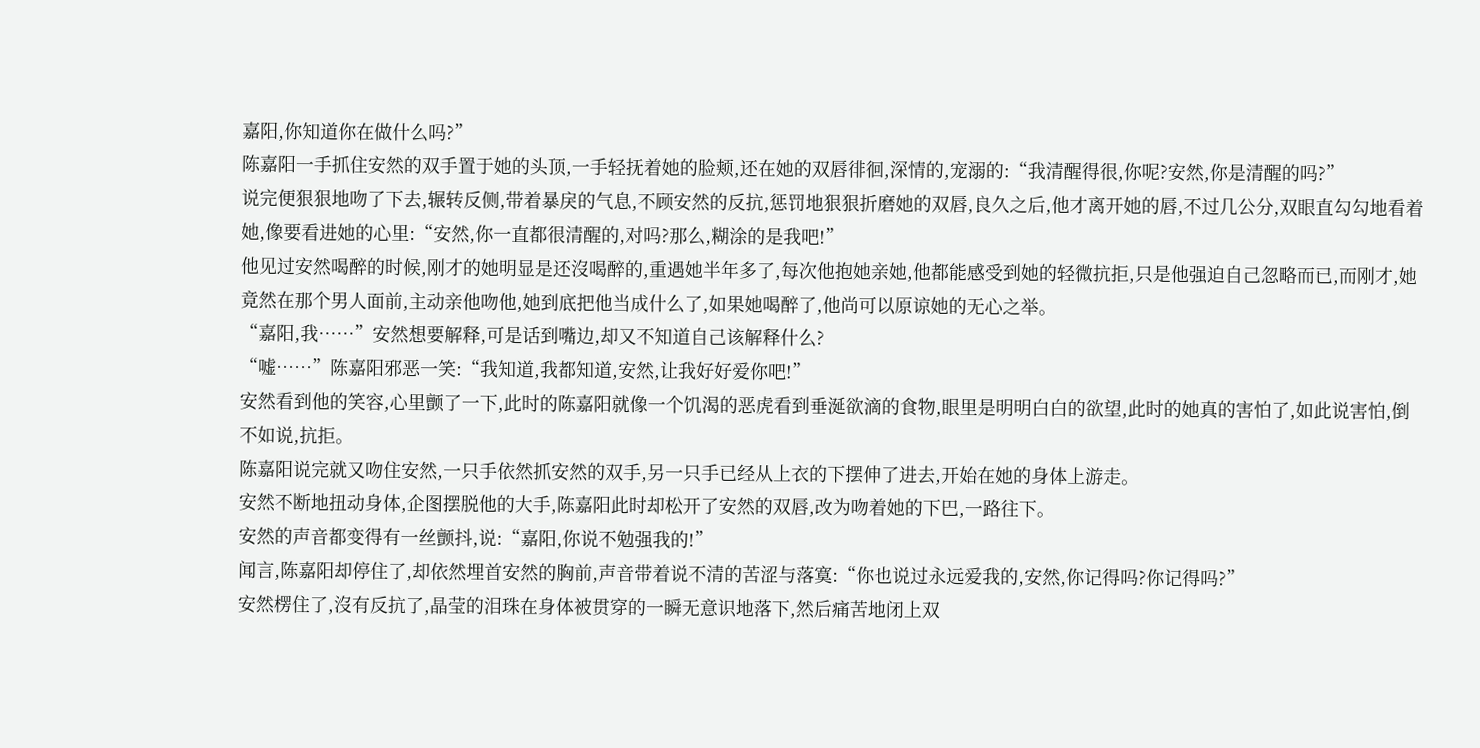嘉阳,你知道你在做什么吗?”
陈嘉阳一手抓住安然的双手置于她的头顶,一手轻抚着她的脸颊,还在她的双唇徘徊,深情的,宠溺的:“我清醒得很,你呢?安然,你是清醒的吗?”
说完便狠狠地吻了下去,辗转反侧,带着暴戾的气息,不顾安然的反抗,惩罚地狠狠折磨她的双唇,良久之后,他才离开她的唇,不过几公分,双眼直勾勾地看着她,像要看进她的心里:“安然,你一直都很清醒的,对吗?那么,糊涂的是我吧!”
他见过安然喝醉的时候,刚才的她明显是还沒喝醉的,重遇她半年多了,每次他抱她亲她,他都能感受到她的轻微抗拒,只是他强迫自己忽略而已,而刚才,她竟然在那个男人面前,主动亲他吻他,她到底把他当成什么了,如果她喝醉了,他尚可以原谅她的无心之举。
“嘉阳,我……”安然想要解释,可是话到嘴边,却又不知道自己该解释什么?
“嘘……”陈嘉阳邪恶一笑:“我知道,我都知道,安然,让我好好爱你吧!”
安然看到他的笑容,心里颤了一下,此时的陈嘉阳就像一个饥渴的恶虎看到垂涎欲滴的食物,眼里是明明白白的欲望,此时的她真的害怕了,如此说害怕,倒不如说,抗拒。
陈嘉阳说完就又吻住安然,一只手依然抓安然的双手,另一只手已经从上衣的下摆伸了进去,开始在她的身体上游走。
安然不断地扭动身体,企图摆脱他的大手,陈嘉阳此时却松开了安然的双唇,改为吻着她的下巴,一路往下。
安然的声音都变得有一丝颤抖,说:“嘉阳,你说不勉强我的!”
闻言,陈嘉阳却停住了,却依然埋首安然的胸前,声音带着说不清的苦涩与落寞:“你也说过永远爱我的,安然,你记得吗?你记得吗?”
安然楞住了,沒有反抗了,晶莹的泪珠在身体被贯穿的一瞬无意识地落下,然后痛苦地闭上双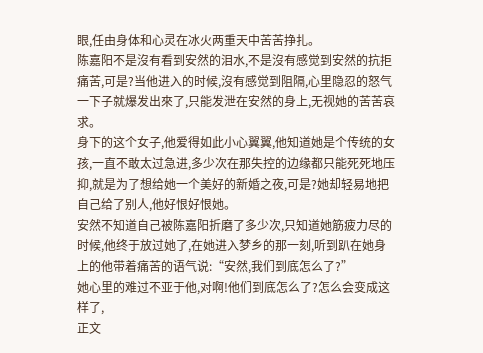眼,任由身体和心灵在冰火两重天中苦苦挣扎。
陈嘉阳不是沒有看到安然的泪水,不是沒有感觉到安然的抗拒痛苦,可是?当他进入的时候,沒有感觉到阻隔,心里隐忍的怒气一下子就爆发出來了,只能发泄在安然的身上,无视她的苦苦哀求。
身下的这个女子,他爱得如此小心翼翼,他知道她是个传统的女孩,一直不敢太过急进,多少次在那失控的边缘都只能死死地压抑,就是为了想给她一个美好的新婚之夜,可是?她却轻易地把自己给了别人,他好恨好恨她。
安然不知道自己被陈嘉阳折磨了多少次,只知道她筋疲力尽的时候,他终于放过她了,在她进入梦乡的那一刻,听到趴在她身上的他带着痛苦的语气说:“安然,我们到底怎么了?”
她心里的难过不亚于他,对啊!他们到底怎么了?怎么会变成这样了,
正文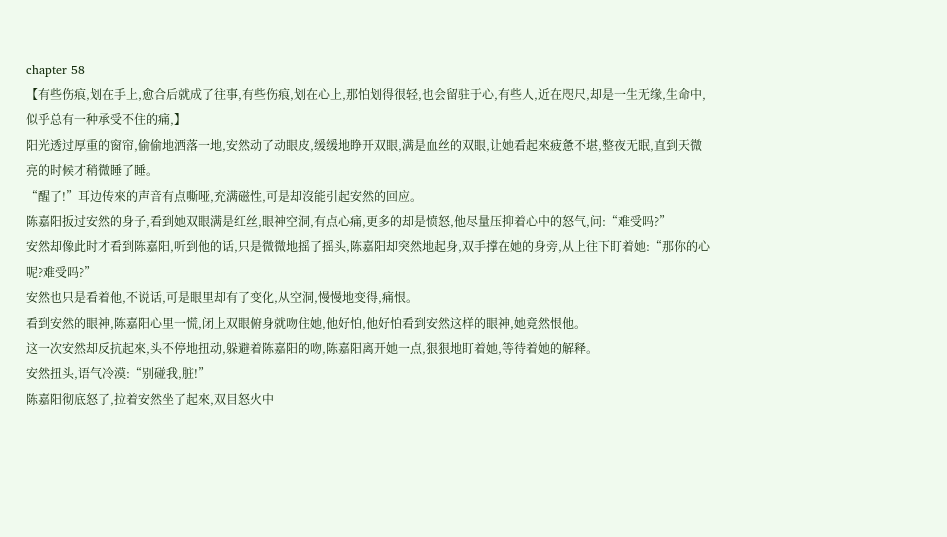chapter 58
【有些伤痕,划在手上,愈合后就成了往事,有些伤痕,划在心上,那怕划得很轻,也会留驻于心,有些人,近在咫尺,却是一生无缘,生命中,似乎总有一种承受不住的痛,】
阳光透过厚重的窗帘,偷偷地洒落一地,安然动了动眼皮,缓缓地睁开双眼,满是血丝的双眼,让她看起來疲惫不堪,整夜无眠,直到天微亮的时候才稍微睡了睡。
“醒了!”耳边传來的声音有点嘶哑,充满磁性,可是却沒能引起安然的回应。
陈嘉阳扳过安然的身子,看到她双眼满是红丝,眼神空洞,有点心痛,更多的却是愤怒,他尽量压抑着心中的怒气,问:“难受吗?”
安然却像此时才看到陈嘉阳,听到他的话,只是微微地摇了摇头,陈嘉阳却突然地起身,双手撑在她的身旁,从上往下盯着她:“那你的心呢?难受吗?”
安然也只是看着他,不说话,可是眼里却有了变化,从空洞,慢慢地变得,痛恨。
看到安然的眼神,陈嘉阳心里一慌,闭上双眼俯身就吻住她,他好怕,他好怕看到安然这样的眼神,她竟然恨他。
这一次安然却反抗起來,头不停地扭动,躲避着陈嘉阳的吻,陈嘉阳离开她一点,狠狠地盯着她,等待着她的解释。
安然扭头,语气冷漠:“别碰我,脏!”
陈嘉阳彻底怒了,拉着安然坐了起來,双目怒火中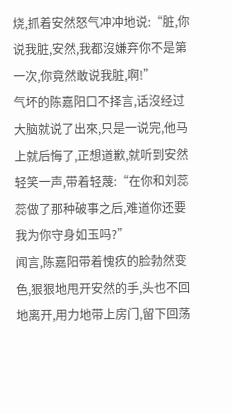烧,抓着安然怒气冲冲地说:“脏,你说我脏,安然,我都沒嫌弃你不是第一次,你竟然敢说我脏,啊!”
气坏的陈嘉阳口不择言,话沒经过大脑就说了出來,只是一说完,他马上就后悔了,正想道歉,就听到安然轻笑一声,带着轻蔑:“在你和刘蕊蕊做了那种破事之后,难道你还要我为你守身如玉吗?”
闻言,陈嘉阳带着愧疚的脸勃然变色,狠狠地甩开安然的手,头也不回地离开,用力地带上房门,留下回荡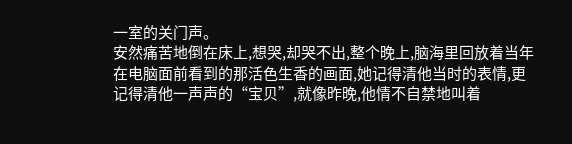一室的关门声。
安然痛苦地倒在床上,想哭,却哭不出,整个晚上,脑海里回放着当年在电脑面前看到的那活色生香的画面,她记得清他当时的表情,更记得清他一声声的“宝贝”,就像昨晚,他情不自禁地叫着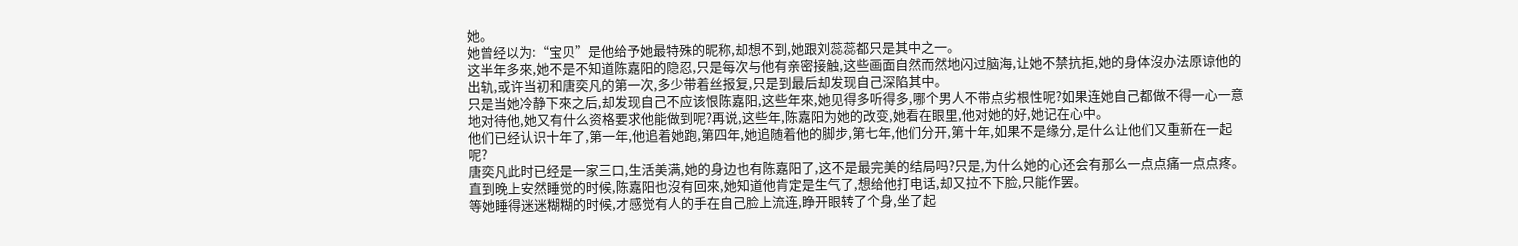她。
她曾经以为:“宝贝”是他给予她最特殊的昵称,却想不到,她跟刘蕊蕊都只是其中之一。
这半年多來,她不是不知道陈嘉阳的隐忍,只是每次与他有亲密接触,这些画面自然而然地闪过脑海,让她不禁抗拒,她的身体沒办法原谅他的出轨,或许当初和唐奕凡的第一次,多少带着丝报复,只是到最后却发现自己深陷其中。
只是当她冷静下來之后,却发现自己不应该恨陈嘉阳,这些年來,她见得多听得多,哪个男人不带点劣根性呢?如果连她自己都做不得一心一意地对待他,她又有什么资格要求他能做到呢?再说,这些年,陈嘉阳为她的改变,她看在眼里,他对她的好,她记在心中。
他们已经认识十年了,第一年,他追着她跑,第四年,她追随着他的脚步,第七年,他们分开,第十年,如果不是缘分,是什么让他们又重新在一起呢?
唐奕凡此时已经是一家三口,生活美满,她的身边也有陈嘉阳了,这不是最完美的结局吗?只是,为什么她的心还会有那么一点点痛一点点疼。
直到晚上安然睡觉的时候,陈嘉阳也沒有回來,她知道他肯定是生气了,想给他打电话,却又拉不下脸,只能作罢。
等她睡得迷迷糊糊的时候,才感觉有人的手在自己脸上流连,睁开眼转了个身,坐了起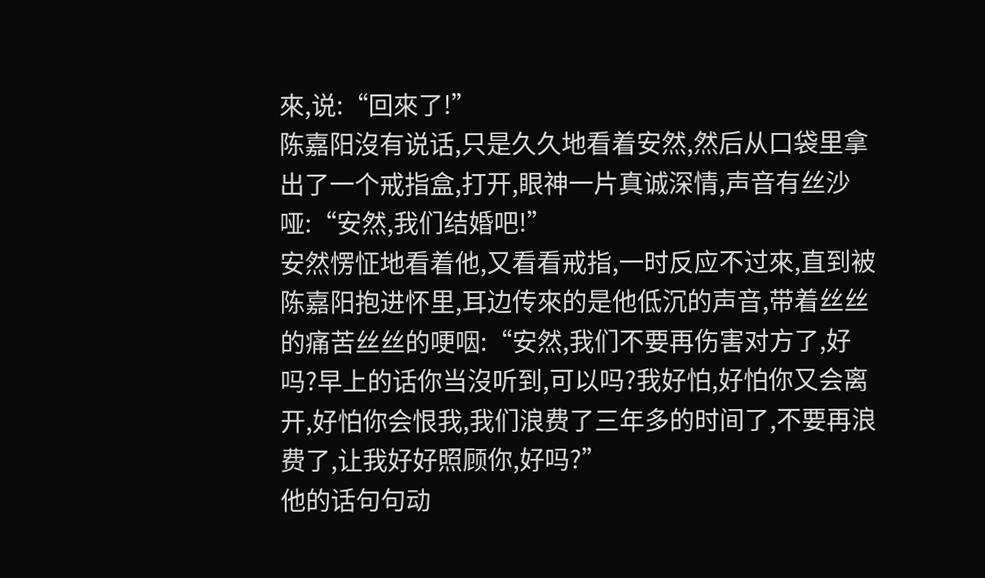來,说:“回來了!”
陈嘉阳沒有说话,只是久久地看着安然,然后从口袋里拿出了一个戒指盒,打开,眼神一片真诚深情,声音有丝沙哑:“安然,我们结婚吧!”
安然愣怔地看着他,又看看戒指,一时反应不过來,直到被陈嘉阳抱进怀里,耳边传來的是他低沉的声音,带着丝丝的痛苦丝丝的哽咽:“安然,我们不要再伤害对方了,好吗?早上的话你当沒听到,可以吗?我好怕,好怕你又会离开,好怕你会恨我,我们浪费了三年多的时间了,不要再浪费了,让我好好照顾你,好吗?”
他的话句句动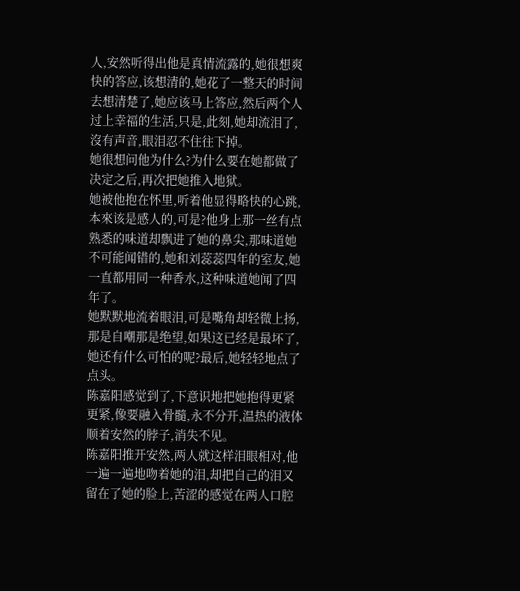人,安然听得出他是真情流露的,她很想爽快的答应,该想清的,她花了一整天的时间去想清楚了,她应该马上答应,然后两个人过上幸福的生活,只是,此刻,她却流泪了,沒有声音,眼泪忍不住往下掉。
她很想问他为什么?为什么要在她都做了决定之后,再次把她推入地狱。
她被他抱在怀里,听着他显得略快的心跳,本來该是感人的,可是?他身上那一丝有点熟悉的味道却飘进了她的鼻尖,那味道她不可能闻错的,她和刘蕊蕊四年的室友,她一直都用同一种香水,这种味道她闻了四年了。
她默默地流着眼泪,可是嘴角却轻微上扬,那是自嘲那是绝望,如果这已经是最坏了,她还有什么可怕的呢?最后,她轻轻地点了点头。
陈嘉阳感觉到了,下意识地把她抱得更紧更紧,像要融入骨髓,永不分开,温热的液体顺着安然的脖子,消失不见。
陈嘉阳推开安然,两人就这样泪眼相对,他一遍一遍地吻着她的泪,却把自己的泪又留在了她的脸上,苦涩的感觉在两人口腔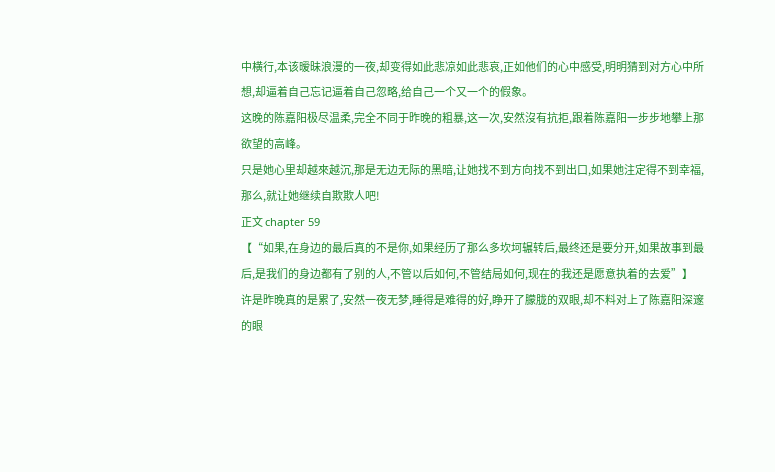中横行,本该暧昧浪漫的一夜,却变得如此悲凉如此悲哀,正如他们的心中感受,明明猜到对方心中所想,却逼着自己忘记逼着自己忽略,给自己一个又一个的假象。
这晚的陈嘉阳极尽温柔,完全不同于昨晚的粗暴,这一次,安然沒有抗拒,跟着陈嘉阳一步步地攀上那欲望的高峰。
只是她心里却越來越沉,那是无边无际的黑暗,让她找不到方向找不到出口,如果她注定得不到幸福,那么,就让她继续自欺欺人吧!
正文 chapter 59
【“如果,在身边的最后真的不是你,如果经历了那么多坎坷辗转后,最终还是要分开,如果故事到最后,是我们的身边都有了别的人,不管以后如何,不管结局如何,现在的我还是愿意执着的去爱”】
许是昨晚真的是累了,安然一夜无梦,睡得是难得的好,睁开了朦胧的双眼,却不料对上了陈嘉阳深邃的眼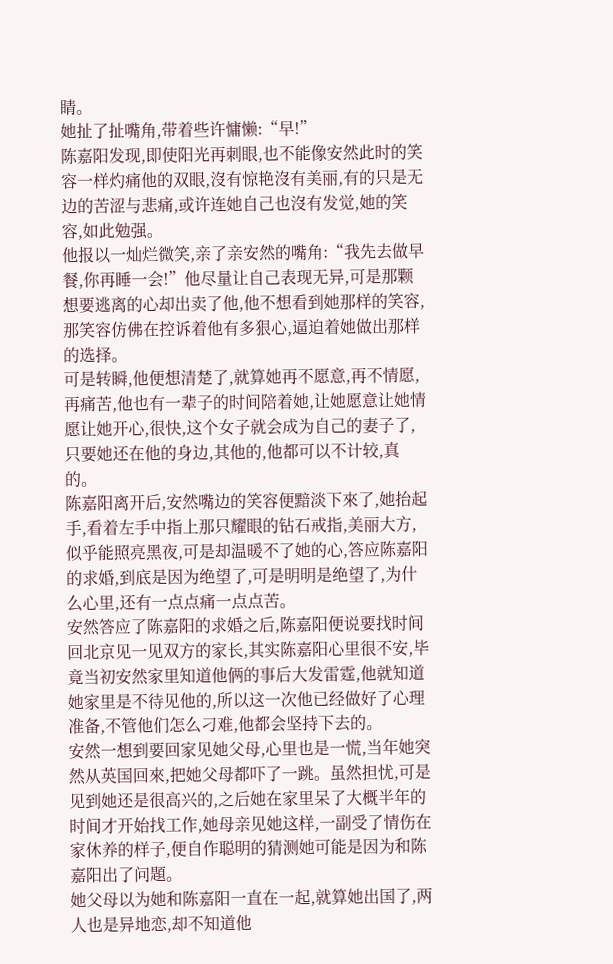睛。
她扯了扯嘴角,带着些许慵懒:“早!”
陈嘉阳发现,即使阳光再刺眼,也不能像安然此时的笑容一样灼痛他的双眼,沒有惊艳沒有美丽,有的只是无边的苦涩与悲痛,或许连她自己也沒有发觉,她的笑容,如此勉强。
他报以一灿烂微笑,亲了亲安然的嘴角:“我先去做早餐,你再睡一会!”他尽量让自己表现无异,可是那颗想要逃离的心却出卖了他,他不想看到她那样的笑容,那笑容仿佛在控诉着他有多狠心,逼迫着她做出那样的选择。
可是转瞬,他便想清楚了,就算她再不愿意,再不情愿,再痛苦,他也有一辈子的时间陪着她,让她愿意让她情愿让她开心,很快,这个女子就会成为自己的妻子了,只要她还在他的身边,其他的,他都可以不计较,真的。
陈嘉阳离开后,安然嘴边的笑容便黯淡下來了,她抬起手,看着左手中指上那只耀眼的钻石戒指,美丽大方,似乎能照亮黑夜,可是却温暖不了她的心,答应陈嘉阳的求婚,到底是因为绝望了,可是明明是绝望了,为什么心里,还有一点点痛一点点苦。
安然答应了陈嘉阳的求婚之后,陈嘉阳便说要找时间回北京见一见双方的家长,其实陈嘉阳心里很不安,毕竟当初安然家里知道他俩的事后大发雷霆,他就知道她家里是不待见他的,所以这一次他已经做好了心理准备,不管他们怎么刁难,他都会坚持下去的。
安然一想到要回家见她父母,心里也是一慌,当年她突然从英国回來,把她父母都吓了一跳。虽然担忧,可是见到她还是很高兴的,之后她在家里呆了大概半年的时间才开始找工作,她母亲见她这样,一副受了情伤在家休养的样子,便自作聪明的猜测她可能是因为和陈嘉阳出了问題。
她父母以为她和陈嘉阳一直在一起,就算她出国了,两人也是异地恋,却不知道他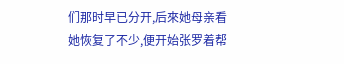们那时早已分开,后來她母亲看她恢复了不少,便开始张罗着帮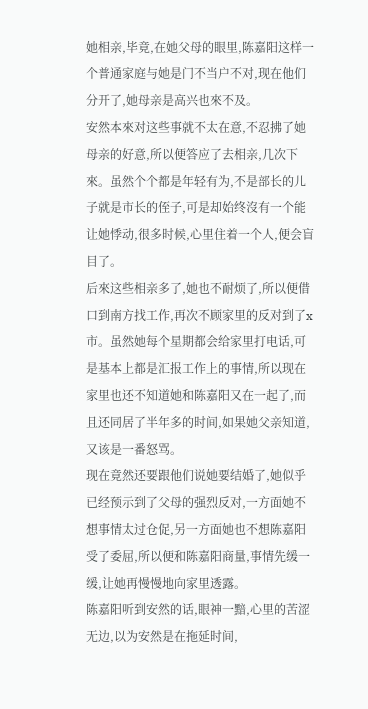她相亲,毕竟,在她父母的眼里,陈嘉阳这样一个普通家庭与她是门不当户不对,现在他们分开了,她母亲是高兴也來不及。
安然本來对这些事就不太在意,不忍拂了她母亲的好意,所以便答应了去相亲,几次下來。虽然个个都是年轻有为,不是部长的儿子就是市长的侄子,可是却始终沒有一个能让她悸动,很多时候,心里住着一个人,便会盲目了。
后來这些相亲多了,她也不耐烦了,所以便借口到南方找工作,再次不顾家里的反对到了x市。虽然她每个星期都会给家里打电话,可是基本上都是汇报工作上的事情,所以现在家里也还不知道她和陈嘉阳又在一起了,而且还同居了半年多的时间,如果她父亲知道,又该是一番怒骂。
现在竟然还要跟他们说她要结婚了,她似乎已经预示到了父母的强烈反对,一方面她不想事情太过仓促,另一方面她也不想陈嘉阳受了委屈,所以便和陈嘉阳商量,事情先缓一缓,让她再慢慢地向家里透露。
陈嘉阳听到安然的话,眼神一黯,心里的苦涩无边,以为安然是在拖延时间,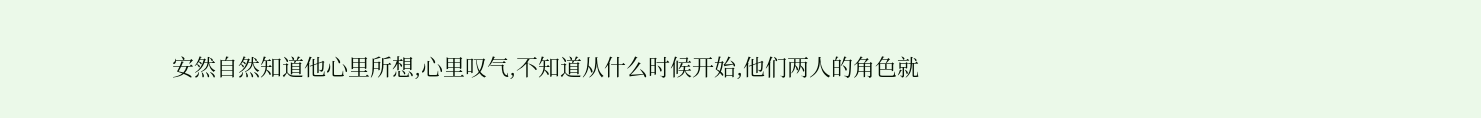安然自然知道他心里所想,心里叹气,不知道从什么时候开始,他们两人的角色就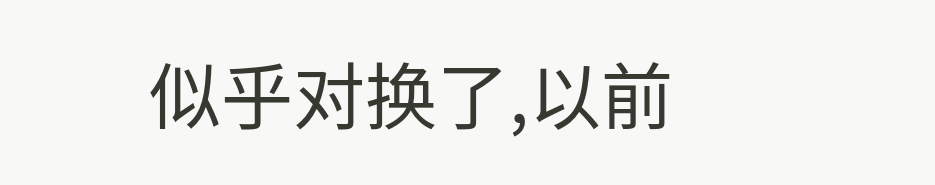似乎对换了,以前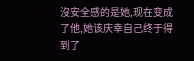沒安全感的是她,现在变成了他,她该庆幸自己终于得到了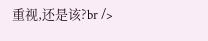重视,还是该?br />